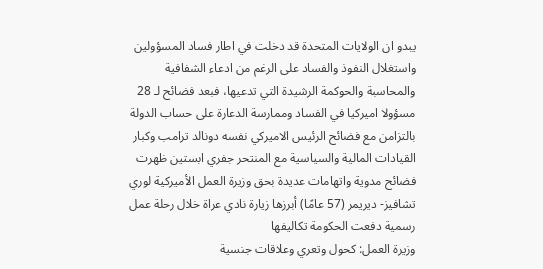يبدو ان الولايات المتحدة قد دخلت في اطار فساد المسؤولين واستغلال النفوذ والفساد على الرغم من ادعاء الشفافية والمحاسبة والحوكمة الرشيدة التي تدعيها، فبعد فضائح لـ 28 مسؤولا اميركيا في الفساد وممارسة الدعارة على حساب الدولة بالتزامن مع فضائح الرئيس الاميركي نفسه دونالد ترامب وكبار القيادات المالية والسياسية مع المنتحر جفري ابستين ظهرت فضائح مدوية واتهامات عديدة بحق وزيرة العمل الأميركية لوري تشافيز- ديريمر (57 عامًا) أبرزها زيارة نادي عراة خلال رحلة عمل رسمية دفعت الحكومة تكاليفها
وزيرة العمل: كحول وتعري وعلاقات جنسية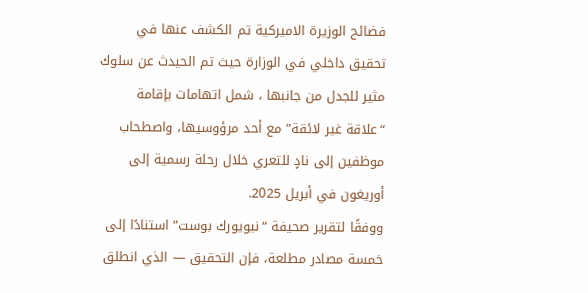فضائح الوزيرة الاميركية تم الكشف عنها في تحقيق داخلي في الوزارة حيث تم الحيدث عن سلوك مثير للجدل من جانبها ، شمل اتهامات بإقامة “علاقة غير لائقة” مع أحد مرؤوسيها، واصطحاب موظفين إلى نادٍ للتعري خلال رحلة رسمية إلى أوريغون في أبريل 2025.
ووفقًا لتقرير صحيفة “نيويورك بوست” استنادًا إلى خمسة مصادر مطلعة، فإن التحقيق — الذي انطلق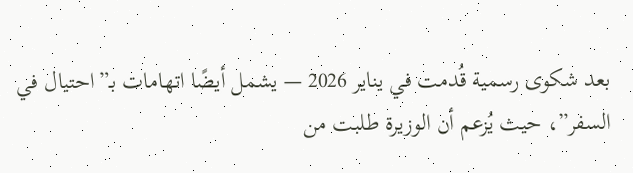بعد شكوى رسمية قُدمت في يناير 2026 — يشمل أيضًا اتهامات بـ”احتيال في السفر”، حيث يُزعم أن الوزيرة طلبت من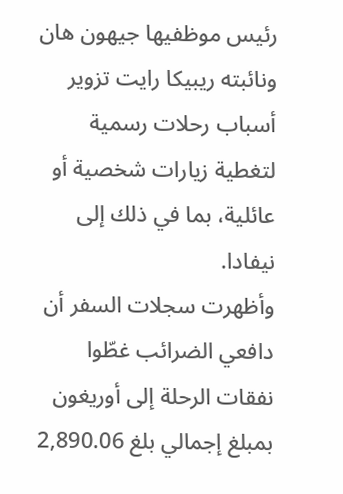رئيس موظفيها جيهون هان ونائبته ريبيكا رايت تزوير أسباب رحلات رسمية لتغطية زيارات شخصية أو عائلية، بما في ذلك إلى نيفادا.
وأظهرت سجلات السفر أن دافعي الضرائب غطّوا نفقات الرحلة إلى أوريغون بمبلغ إجمالي بلغ 2,890.06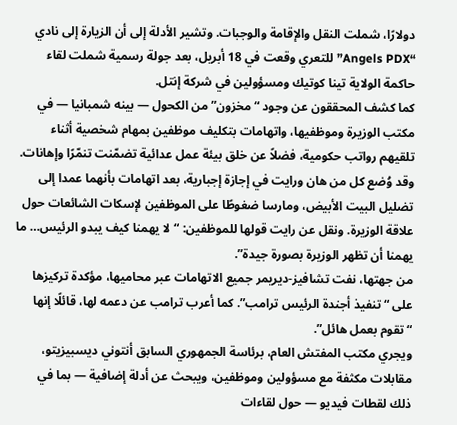دولارًا، شملت النقل والإقامة والوجبات. وتشير الأدلة إلى أن الزيارة إلى نادي “Angels PDX” للتعري وقعت في 18 أبريل، بعد جولة رسمية شملت لقاء حاكمة الولاية تينا كوتيك ومسؤولين في شركة إنتل.
كما كشف المحققون عن وجود “مخزون” من الكحول — بينه شمبانيا — في مكتب الوزيرة وموظفيها، واتهامات بتكليف موظفين بمهام شخصية أثناء تلقيهم رواتب حكومية، فضلاً عن خلق بيئة عمل عدائية تضمّنت تنمّرًا وإهانات.
وقد وُضع كل من هان ورايت في إجازة إجبارية، بعد اتهامات بأنهما عمدا إلى تضليل البيت الأبيض، ومارسا ضغوطًا على الموظفين لإسكات الشائعات حول علاقة الوزيرة. ونقل عن رايت قولها للموظفين: “لا يهمنا كيف يبدو الرئيس… ما يهمنا أن تظهر الوزيرة بصورة جيدة”.
من جهتها، نفت تشافيز-ديريمر جميع الاتهامات عبر محاميها، مؤكدة تركيزها على “تنفيذ أجندة الرئيس ترامب”. كما أعرب ترامب عن دعمه لها، قائلًا إنها “تقوم بعمل هائل”.
ويجري مكتب المفتش العام، برئاسة الجمهوري السابق أنتوني ديسبيزيتو، مقابلات مكثفة مع مسؤولين وموظفين، ويبحث عن أدلة إضافية — بما في ذلك لقطات فيديو — حول لقاءات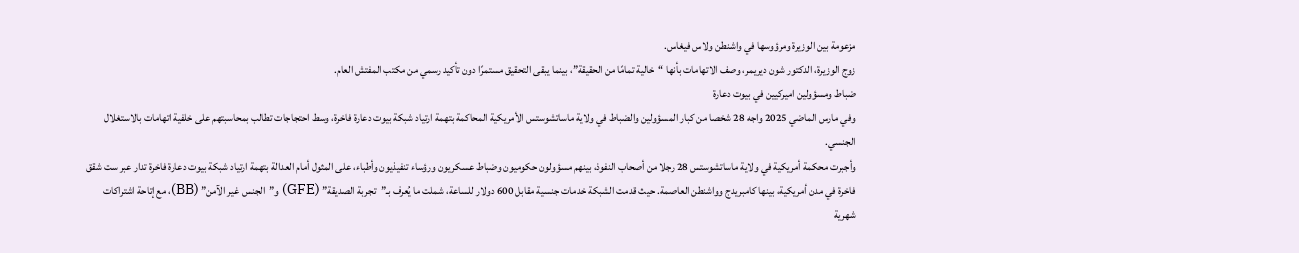مزعومة بين الوزيرة ومرؤوسها في واشنطن ولاس فيغاس.
زوج الوزيرة، الدكتور شون ديريمر، وصف الاتهامات بأنها “خالية تمامًا من الحقيقة”، بينما يبقى التحقيق مستمرًا دون تأكيد رسمي من مكتب المفتش العام.
ضباط ومسؤولين اميركيين في بيوت دعارة
وفي مارس الماضي 2025 واجه 28 شخصا من كبار المسؤولين والضباط في ولاية ماساتشوستس الأمريكية المحاكمة بتهمة ارتياد شبكة بيوت دعارة فاخرة، وسط احتجاجات تطالب بمحاسبتهم على خلفية اتهامات بالاستغلال الجنسي.
وأجبرت محكمة أمريكية في ولاية ماساتشوستس 28 رجلا من أصحاب النفوذ، بينهم مسؤولون حكوميون وضباط عسكريون ورؤساء تنفيذيون وأطباء، على المثول أمام العدالة بتهمة ارتياد شبكة بيوت دعارة فاخرة تدار عبر ست شقق فاخرة في مدن أمريكية، بينها كامبريدج وواشنطن العاصمة. حيث قدمت الشبكة خدمات جنسية مقابل 600 دولار للساعة، شملت ما يُعرف بـ”تجربة الصديقة” (GFE) و”الجنس غير الآمن” (BB)، مع إتاحة اشتراكات شهرية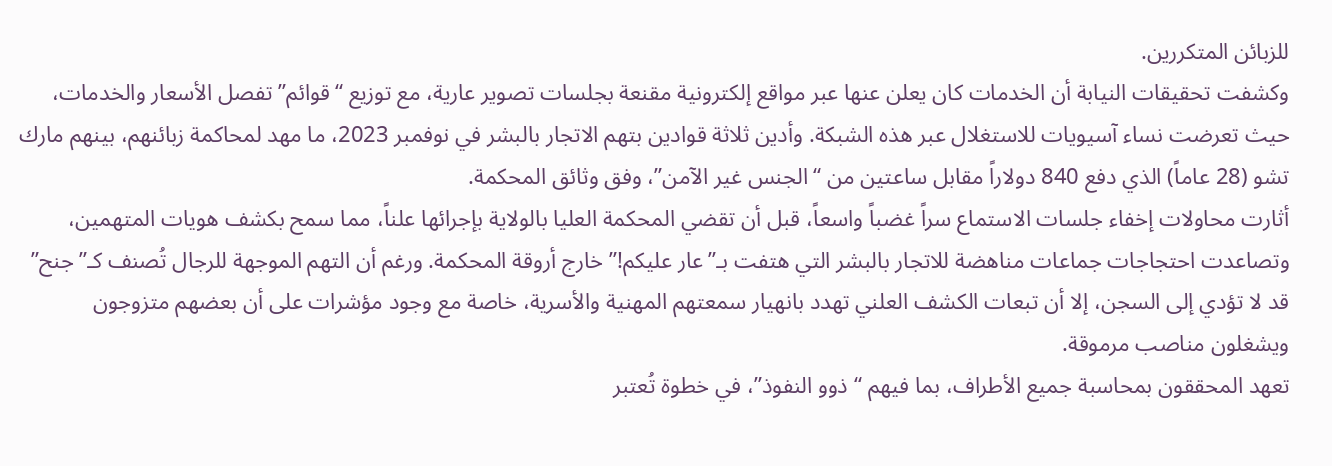للزبائن المتكررين.
وكشفت تحقيقات النيابة أن الخدمات كان يعلن عنها عبر مواقع إلكترونية مقنعة بجلسات تصوير عارية، مع توزيع “قوائم” تفصل الأسعار والخدمات، حيث تعرضت نساء آسيويات للاستغلال عبر هذه الشبكة. وأدين ثلاثة قوادين بتهم الاتجار بالبشر في نوفمبر 2023، ما مهد لمحاكمة زبائنهم، بينهم مارك تشو (28 عاماً) الذي دفع 840 دولاراً مقابل ساعتين من “الجنس غير الآمن”، وفق وثائق المحكمة.
أثارت محاولات إخفاء جلسات الاستماع سراً غضباً واسعاً، قبل أن تقضي المحكمة العليا بالولاية بإجرائها علناً، مما سمح بكشف هويات المتهمين، وتصاعدت احتجاجات جماعات مناهضة للاتجار بالبشر التي هتفت بـ”عار عليكم!” خارج أروقة المحكمة. ورغم أن التهم الموجهة للرجال تُصنف كـ”جنح” قد لا تؤدي إلى السجن، إلا أن تبعات الكشف العلني تهدد بانهيار سمعتهم المهنية والأسرية، خاصة مع وجود مؤشرات على أن بعضهم متزوجون ويشغلون مناصب مرموقة.
تعهد المحققون بمحاسبة جميع الأطراف، بما فيهم “ذوو النفوذ”، في خطوة تُعتبر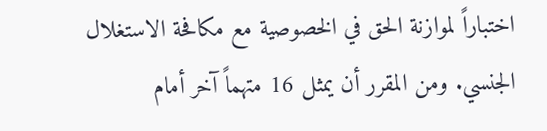اختباراً لموازنة الحق في الخصوصية مع مكافحة الاستغلال الجنسي. ومن المقرر أن يمثل 16 متهماً آخر أمام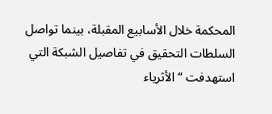المحكمة خلال الأسابيع المقبلة، بينما تواصل السلطات التحقيق في تفاصيل الشبكة التي استهدفت “الأثرياء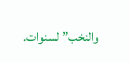والنخب” لسنوات.